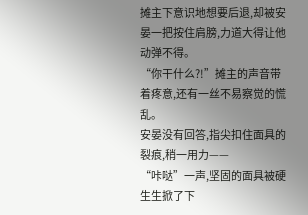摊主下意识地想要后退,却被安晏一把按住肩膀,力道大得让他动弹不得。
“你干什么?!”摊主的声音带着疼意,还有一丝不易察觉的慌乱。
安晏没有回答,指尖扣住面具的裂痕,稍一用力——
“咔哒”一声,坚固的面具被硬生生掀了下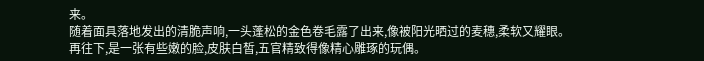来。
随着面具落地发出的清脆声响,一头蓬松的金色卷毛露了出来,像被阳光晒过的麦穗,柔软又耀眼。
再往下,是一张有些嫩的脸,皮肤白皙,五官精致得像精心雕琢的玩偶。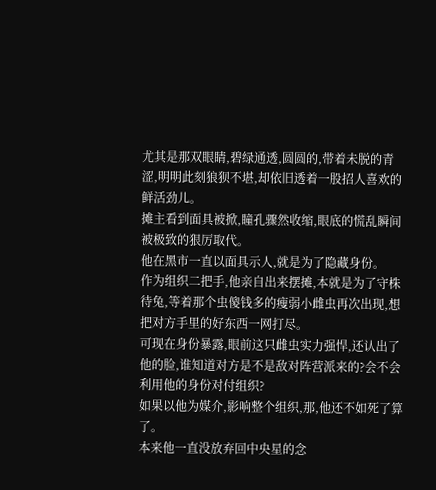尤其是那双眼睛,碧绿通透,圆圆的,带着未脱的青涩,明明此刻狼狈不堪,却依旧透着一股招人喜欢的鲜活劲儿。
摊主看到面具被掀,瞳孔骤然收缩,眼底的慌乱瞬间被极致的狠厉取代。
他在黑市一直以面具示人,就是为了隐藏身份。
作为组织二把手,他亲自出来摆摊,本就是为了守株待兔,等着那个虫傻钱多的瘦弱小雌虫再次出现,想把对方手里的好东西一网打尽。
可现在身份暴露,眼前这只雌虫实力强悍,还认出了他的脸,谁知道对方是不是敌对阵营派来的?会不会利用他的身份对付组织?
如果以他为媒介,影响整个组织,那,他还不如死了算了。
本来他一直没放弃回中央星的念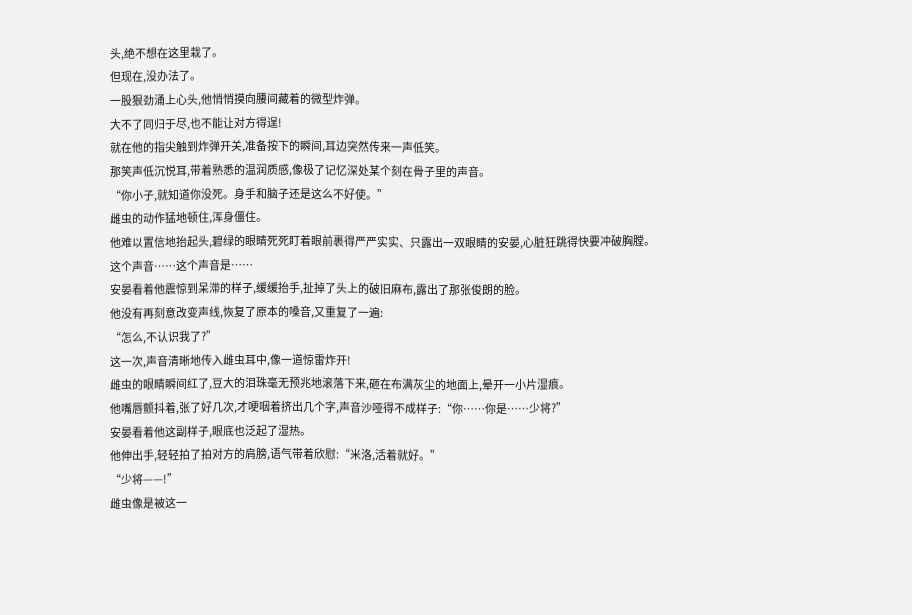头,绝不想在这里栽了。
但现在,没办法了。
一股狠劲涌上心头,他悄悄摸向腰间藏着的微型炸弹。
大不了同归于尽,也不能让对方得逞!
就在他的指尖触到炸弹开关,准备按下的瞬间,耳边突然传来一声低笑。
那笑声低沉悦耳,带着熟悉的温润质感,像极了记忆深处某个刻在骨子里的声音。
“你小子,就知道你没死。身手和脑子还是这么不好使。”
雌虫的动作猛地顿住,浑身僵住。
他难以置信地抬起头,碧绿的眼睛死死盯着眼前裹得严严实实、只露出一双眼睛的安晏,心脏狂跳得快要冲破胸膛。
这个声音……这个声音是……
安晏看着他震惊到呆滞的样子,缓缓抬手,扯掉了头上的破旧麻布,露出了那张俊朗的脸。
他没有再刻意改变声线,恢复了原本的嗓音,又重复了一遍:
“怎么,不认识我了?”
这一次,声音清晰地传入雌虫耳中,像一道惊雷炸开!
雌虫的眼睛瞬间红了,豆大的泪珠毫无预兆地滚落下来,砸在布满灰尘的地面上,晕开一小片湿痕。
他嘴唇颤抖着,张了好几次,才哽咽着挤出几个字,声音沙哑得不成样子:“你……你是……少将?”
安晏看着他这副样子,眼底也泛起了湿热。
他伸出手,轻轻拍了拍对方的肩膀,语气带着欣慰:“米洛,活着就好。”
“少将——!”
雌虫像是被这一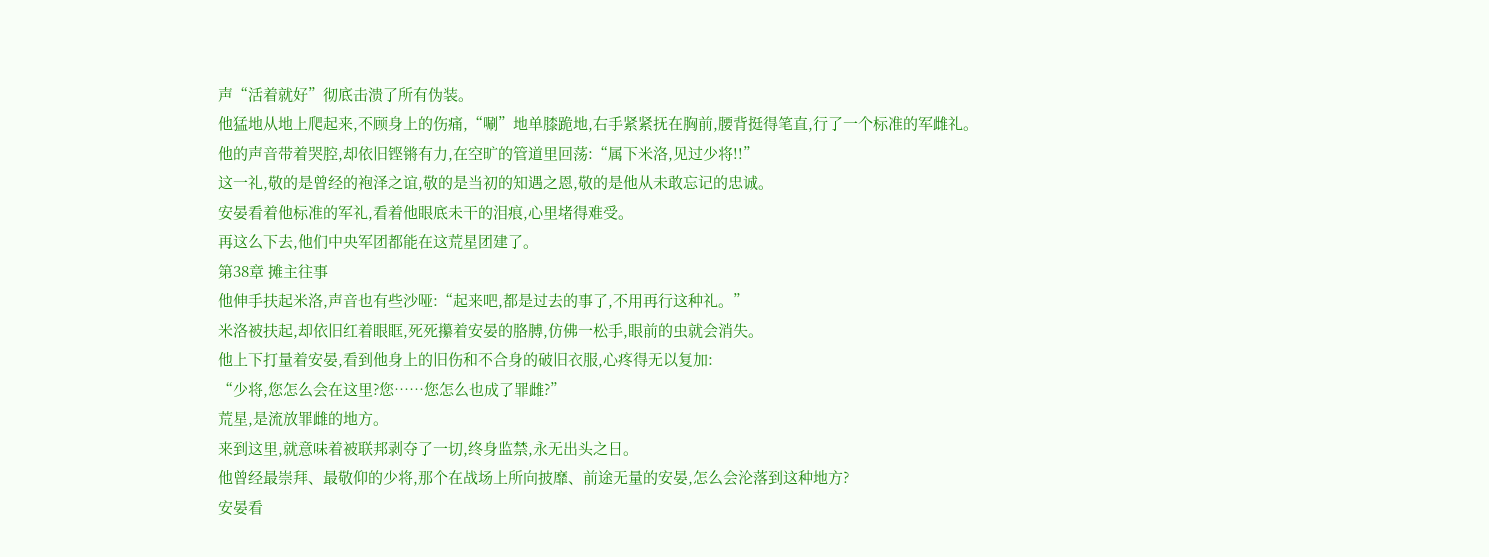声“活着就好”彻底击溃了所有伪装。
他猛地从地上爬起来,不顾身上的伤痛,“唰”地单膝跪地,右手紧紧抚在胸前,腰背挺得笔直,行了一个标准的军雌礼。
他的声音带着哭腔,却依旧铿锵有力,在空旷的管道里回荡:“属下米洛,见过少将!!”
这一礼,敬的是曾经的袍泽之谊,敬的是当初的知遇之恩,敬的是他从未敢忘记的忠诚。
安晏看着他标准的军礼,看着他眼底未干的泪痕,心里堵得难受。
再这么下去,他们中央军团都能在这荒星团建了。
第38章 摊主往事
他伸手扶起米洛,声音也有些沙哑:“起来吧,都是过去的事了,不用再行这种礼。”
米洛被扶起,却依旧红着眼眶,死死攥着安晏的胳膊,仿佛一松手,眼前的虫就会消失。
他上下打量着安晏,看到他身上的旧伤和不合身的破旧衣服,心疼得无以复加:
“少将,您怎么会在这里?您……您怎么也成了罪雌?”
荒星,是流放罪雌的地方。
来到这里,就意味着被联邦剥夺了一切,终身监禁,永无出头之日。
他曾经最崇拜、最敬仰的少将,那个在战场上所向披靡、前途无量的安晏,怎么会沦落到这种地方?
安晏看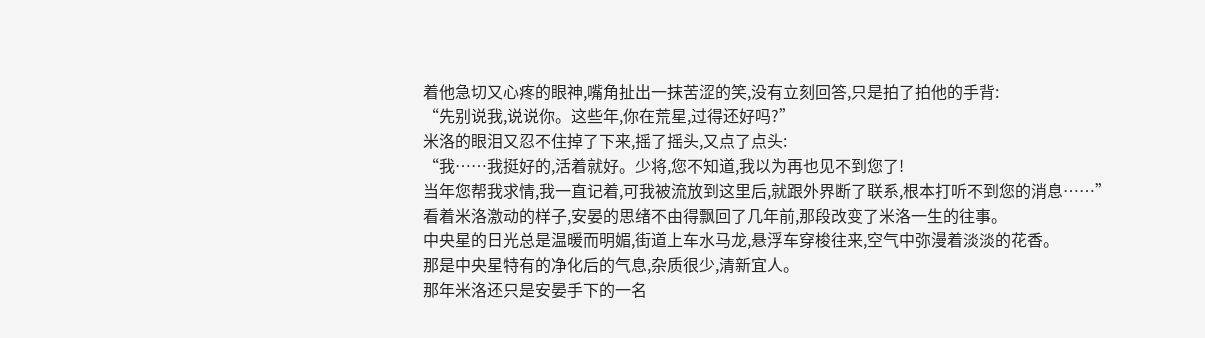着他急切又心疼的眼神,嘴角扯出一抹苦涩的笑,没有立刻回答,只是拍了拍他的手背:
“先别说我,说说你。这些年,你在荒星,过得还好吗?”
米洛的眼泪又忍不住掉了下来,摇了摇头,又点了点头:
“我……我挺好的,活着就好。少将,您不知道,我以为再也见不到您了!
当年您帮我求情,我一直记着,可我被流放到这里后,就跟外界断了联系,根本打听不到您的消息……”
看着米洛激动的样子,安晏的思绪不由得飘回了几年前,那段改变了米洛一生的往事。
中央星的日光总是温暖而明媚,街道上车水马龙,悬浮车穿梭往来,空气中弥漫着淡淡的花香。
那是中央星特有的净化后的气息,杂质很少,清新宜人。
那年米洛还只是安晏手下的一名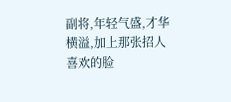副将,年轻气盛,才华横溢,加上那张招人喜欢的脸